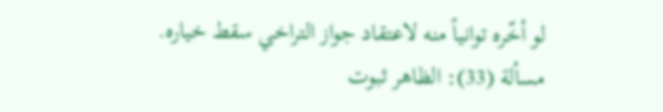لو أخّره توانياً منه لاعتقاد جواز التراخي سقط خياره.
مسألة (33): الظاهر ثبوت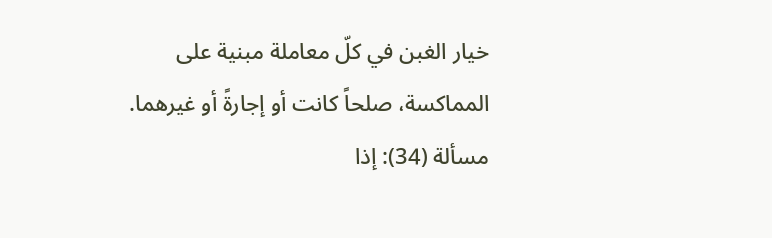خيار الغبن في كلّ معاملة مبنية على المماكسة، صلحاً كانت أو إجارةً أو غيرهما.
مسألة (34): إذا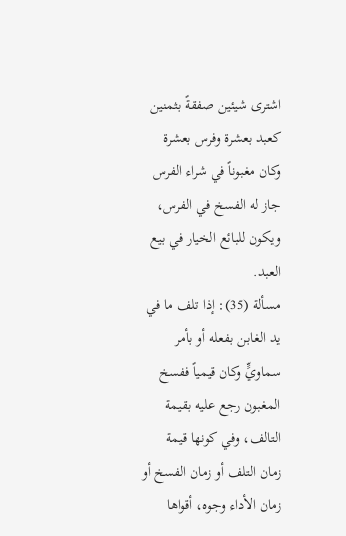اشترى شيئين صفقةً بثمنين كعبد بعشرة وفرس بعشرة وكان مغبوناً في شراء الفرس جاز له الفسخ في الفرس، ويكون للبائع الخيار في بيع العبد.
مسألة (35): إذا تلف ما في يد الغابن بفعله أو بأمر سماويٍّ وكان قيمياً ففسخ المغبون رجع عليه بقيمة التالف، وفي كونها قيمة زمان التلف أو زمان الفسخ أو زمان الأداء وجوه، أقواها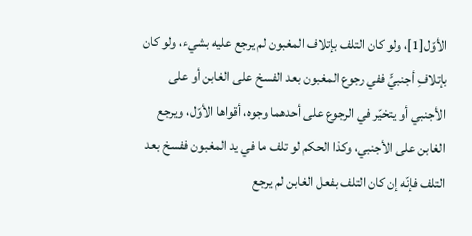الأوّل[1]، ولو كان التلف بإتلاف المغبون لم يرجع عليه بشيء، ولو كان بإتلافِ أجنبيٍّ ففي رجوع المغبون بعد الفسخ على الغابن أو على الأجنبي أو يتخيّر في الرجوع على أحدهما وجوه، أقواها الأوّل، ويرجع الغابن على الأجنبي، وكذا الحكم لو تلف ما في يد المغبون ففسخ بعد التلف فإنّه إن كان التلف بفعل الغابن لم يرجع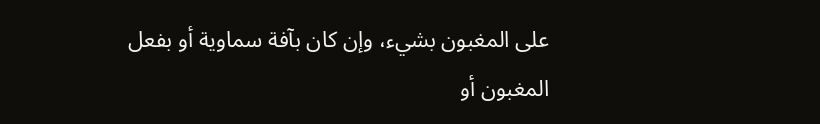على المغبون بشيء، وإن كان بآفة سماوية أو بفعل المغبون أو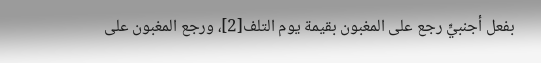بفعل أجنبيٍّ رجع على المغبون بقيمة يوم التلف[2]، ورجع المغبون على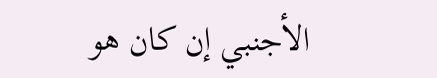الأجنبي إن كان هو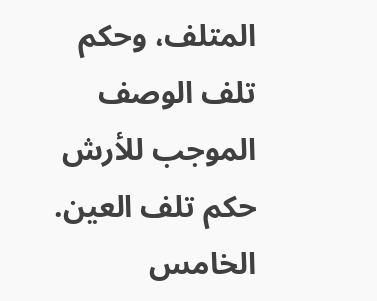المتلف، وحكم تلف الوصف الموجب للأرش حكم تلف العين.
الخامس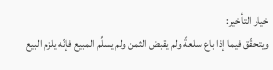خيار التأخير:
ويتحقّق فيما إذا باع سلعةً ولم يقبض الثمن ولم يسلِّم المبيع فإنّه يلزم البيع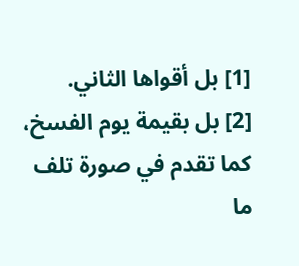[1] بل أقواها الثاني.
[2] بل بقيمة يوم الفسخ، كما تقدم في صورة تلف ما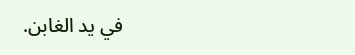في يد الغابن.